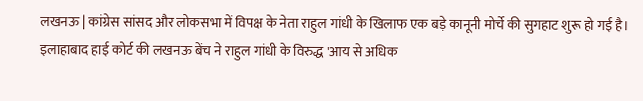लखनऊ | कांग्रेस सांसद और लोकसभा में विपक्ष के नेता राहुल गांधी के खिलाफ एक बड़े कानूनी मोर्चे की सुगहाट शुरू हो गई है। इलाहाबाद हाई कोर्ट की लखनऊ बेंच ने राहुल गांधी के विरुद्ध 'आय से अधिक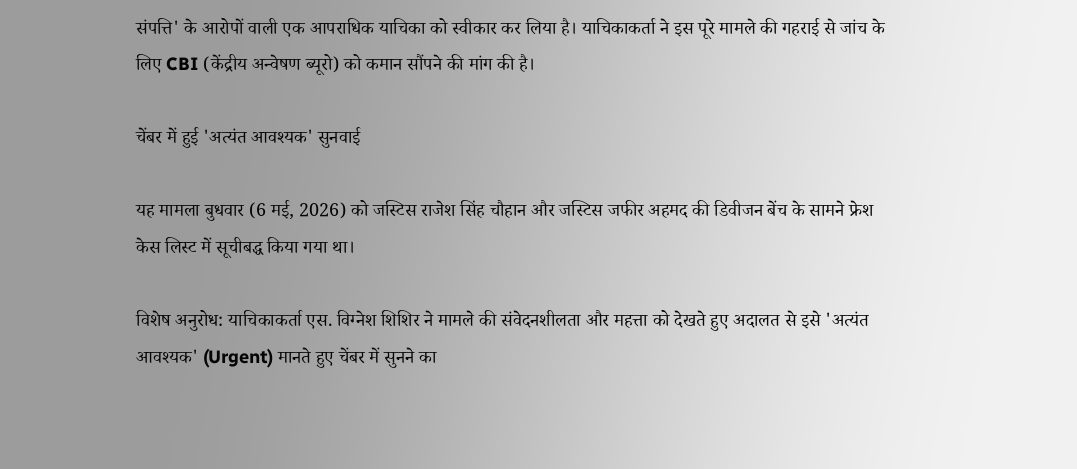संपत्ति' के आरोपों वाली एक आपराधिक याचिका को स्वीकार कर लिया है। याचिकाकर्ता ने इस पूरे मामले की गहराई से जांच के लिए CBI (केंद्रीय अन्वेषण ब्यूरो) को कमान सौंपने की मांग की है।

चेंबर में हुई 'अत्यंत आवश्यक' सुनवाई

यह मामला बुधवार (6 मई, 2026) को जस्टिस राजेश सिंह चौहान और जस्टिस जफीर अहमद की डिवीजन बेंच के सामने फ्रेश केस लिस्ट में सूचीबद्ध किया गया था।

विशेष अनुरोध: याचिकाकर्ता एस. विग्नेश शिशिर ने मामले की संवेदनशीलता और महत्ता को देखते हुए अदालत से इसे 'अत्यंत आवश्यक' (Urgent) मानते हुए चेंबर में सुनने का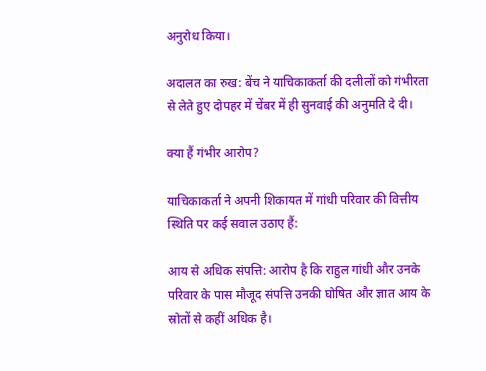अनुरोध किया।

अदालत का रुख: बेंच ने याचिकाकर्ता की दलीलों को गंभीरता से लेते हुए दोपहर में चेंबर में ही सुनवाई की अनुमति दे दी।

क्या हैं गंभीर आरोप?

याचिकाकर्ता ने अपनी शिकायत में गांधी परिवार की वित्तीय स्थिति पर कई सवाल उठाए हैं:

आय से अधिक संपत्ति: आरोप है कि राहुल गांधी और उनके परिवार के पास मौजूद संपत्ति उनकी घोषित और ज्ञात आय के स्रोतों से कहीं अधिक है।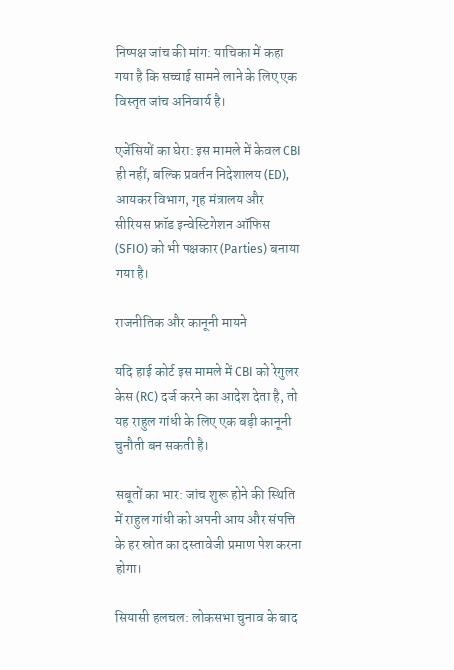निष्पक्ष जांच की मांग: याचिका में कहा गया है कि सच्चाई सामने लाने के लिए एक विस्तृत जांच अनिवार्य है।

एजेंसियों का घेरा: इस मामले में केवल CBI ही नहीं, बल्कि प्रवर्तन निदेशालय (ED), आयकर विभाग, गृह मंत्रालय और सीरियस फ्रॉड इन्वेस्टिगेशन ऑफिस (SFIO) को भी पक्षकार (Parties) बनाया गया है।

राजनीतिक और कानूनी मायने

यदि हाई कोर्ट इस मामले में CBI को रेगुलर केस (RC) दर्ज करने का आदेश देता है, तो यह राहुल गांधी के लिए एक बड़ी कानूनी चुनौती बन सकती है।

सबूतों का भार: जांच शुरू होने की स्थिति में राहुल गांधी को अपनी आय और संपत्ति के हर स्रोत का दस्तावेजी प्रमाण पेश करना होगा।

सियासी हलचल: लोकसभा चुनाव के बाद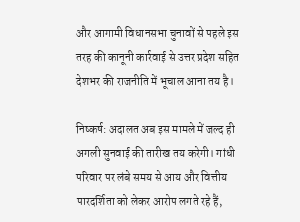और आगामी विधानसभा चुनावों से पहले इस तरह की कानूनी कार्रवाई से उत्तर प्रदेश सहित देशभर की राजनीति में भूचाल आना तय है।

निष्कर्ष: अदालत अब इस मामले में जल्द ही अगली सुनवाई की तारीख तय करेगी। गांधी परिवार पर लंबे समय से आय और वित्तीय पारदर्शिता को लेकर आरोप लगते रहे हैं,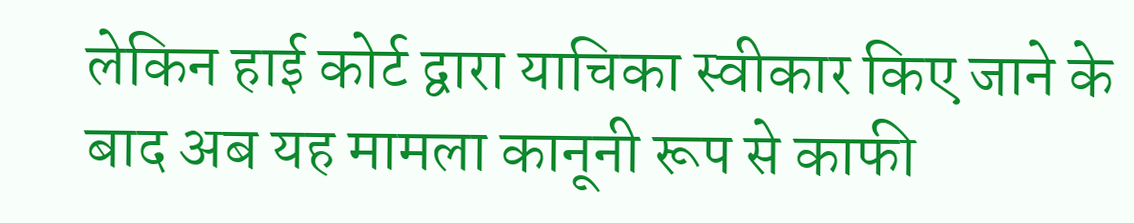लेकिन हाई कोर्ट द्वारा याचिका स्वीकार किए जाने के बाद अब यह मामला कानूनी रूप से काफी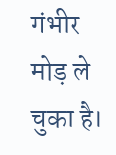गंभीर मोड़ ले चुका है।